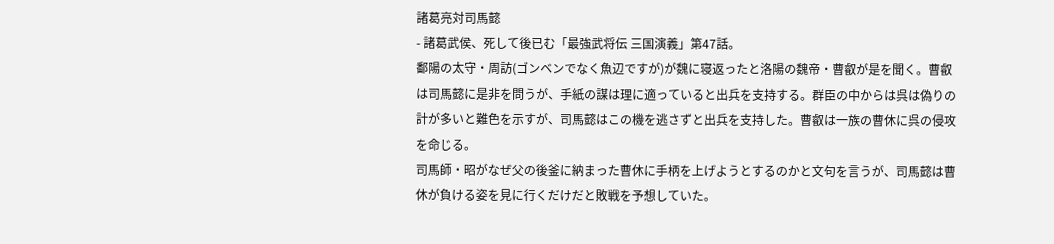諸葛亮対司馬懿
- 諸葛武侯、死して後已む「最強武将伝 三国演義」第47話。
鄱陽の太守・周訪(ゴンベンでなく魚辺ですが)が魏に寝返ったと洛陽の魏帝・曹叡が是を聞く。曹叡は司馬懿に是非を問うが、手紙の謀は理に適っていると出兵を支持する。群臣の中からは呉は偽りの計が多いと難色を示すが、司馬懿はこの機を逃さずと出兵を支持した。曹叡は一族の曹休に呉の侵攻を命じる。
司馬師・昭がなぜ父の後釜に納まった曹休に手柄を上げようとするのかと文句を言うが、司馬懿は曹休が負ける姿を見に行くだけだと敗戦を予想していた。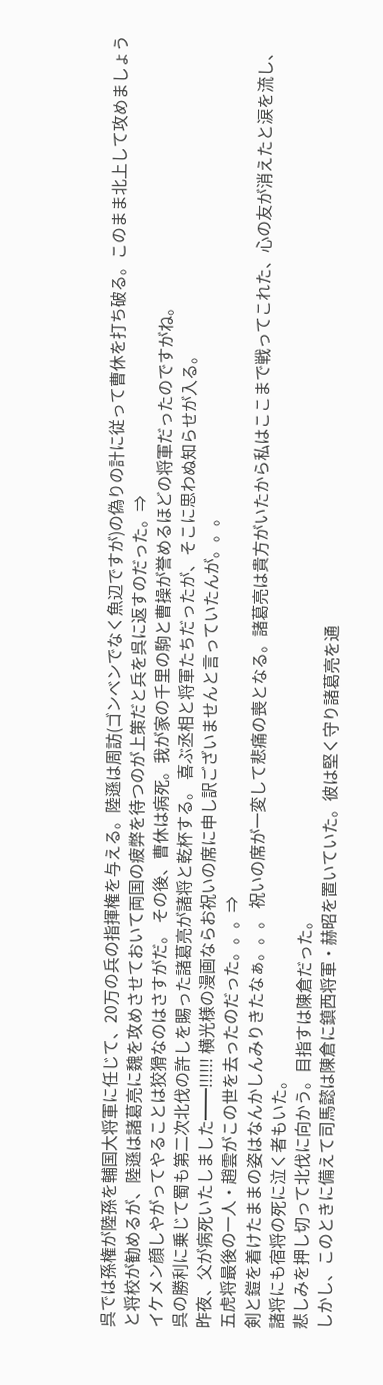呉では孫権が陸孫を輔国大将軍に任じて、20万の兵の指揮権を与える。陸遜は周訪(ゴンベンでなく魚辺ですが)の偽りの計に従って曹休を打ち破る。このまま北上して攻めましょうと将校が勧めるが、陸遜は諸葛亮に魏を攻めさせておいて両国の疲弊を待つのが上策だと兵を呉に返すのだった。⇒
イケメン顔しやがってやることは狡猾なのはさすがだ。 その後、曹休は病死。我が家の千里の駒と曹操が誉めるほどの将軍だったのですがね。
呉の勝利に乗じて蜀も第二次北伐の許しを賜った諸葛亮が諸将と乾杯する。 喜ぶ丞相と将軍たちだったが、そこに思わぬ知らせが入る。
昨夜、父が病死いたしました━━!!!!!! 横光様の漫画ならお祝いの席に申し訳ございませんと言っていたんが。。。
五虎将最後の一人・趙雲がこの世を去ったのだった。。。⇒
剣と鎧を着けたままの姿はなんかしんみりきたなぁ。。。 祝いの席が一変して悲痛の喪となる。諸葛亮は貴方がいたから私はここまで戦ってこれた、心の友が消えたと涙を流し、諸将にも宿将の死に泣く者もいた。
悲しみを押し切って北伐に向かう。目指すは陳倉だった。
しかし、このときに備えて司馬懿は陳倉に鎮西将軍・赫昭を置いていた。彼は堅く守り諸葛亮を通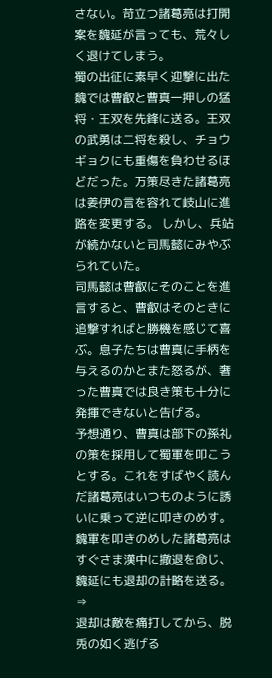さない。苛立つ諸葛亮は打開案を魏延が言っても、荒々しく退けてしまう。
蜀の出征に素早く迎撃に出た魏では曹叡と曹真一押しの猛将・王双を先鋒に送る。王双の武勇は二将を殺し、チョウギョクにも重傷を負わせるほどだった。万策尽きた諸葛亮は姜伊の言を容れて岐山に進路を変更する。 しかし、兵站が続かないと司馬懿にみやぶられていた。
司馬懿は曹叡にそのことを進言すると、曹叡はそのときに追撃すればと勝機を感じて喜ぶ。息子たちは曹真に手柄を与えるのかとまた怒るが、奢った曹真では良き策も十分に発揮できないと告げる。
予想通り、曹真は部下の孫礼の策を採用して蜀軍を叩こうとする。これをすばやく読んだ諸葛亮はいつものように誘いに乗って逆に叩きのめす。 魏軍を叩きのめした諸葛亮はすぐさま漢中に撤退を命じ、魏延にも退却の計略を送る。⇒
退却は敵を痛打してから、脱兎の如く逃げる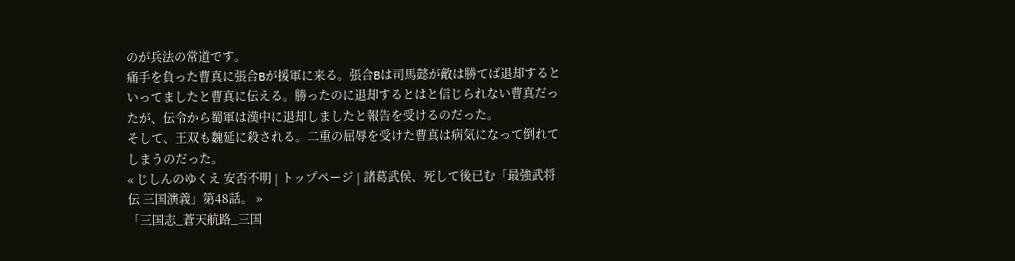のが兵法の常道です。
痛手を負った曹真に張合Bが援軍に来る。張合Bは司馬懿が敵は勝てば退却するといってましたと曹真に伝える。勝ったのに退却するとはと信じられない曹真だったが、伝令から蜀軍は漢中に退却しましたと報告を受けるのだった。
そして、王双も魏延に殺される。二重の屈辱を受けた曹真は病気になって倒れてしまうのだった。
« じしんのゆくえ 安否不明 | トップページ | 諸葛武侯、死して後已む「最強武将伝 三国演義」第48話。 »
「三国志_蒼天航路_三国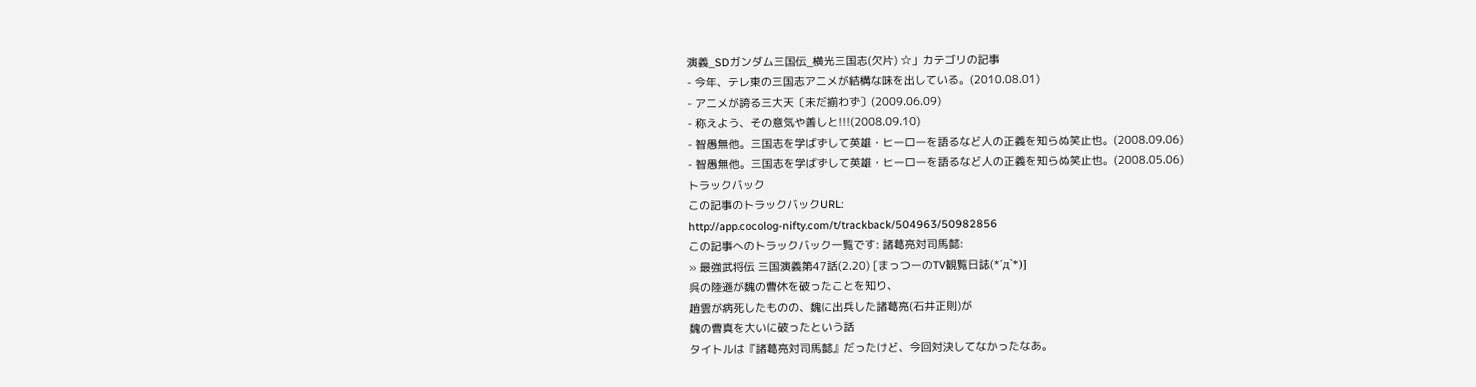演義_SDガンダム三国伝_横光三国志(欠片) ☆」カテゴリの記事
- 今年、テレ東の三国志アニメが結構な味を出している。(2010.08.01)
- アニメが誇る三大天〔未だ揃わず〕(2009.06.09)
- 称えよう、その意気や善しと!!!(2008.09.10)
- 智愚無他。三国志を学ばずして英雄・ヒーローを語るなど人の正義を知らぬ笑止也。(2008.09.06)
- 智愚無他。三国志を学ばずして英雄・ヒーローを語るなど人の正義を知らぬ笑止也。(2008.05.06)
トラックバック
この記事のトラックバックURL:
http://app.cocolog-nifty.com/t/trackback/504963/50982856
この記事へのトラックバック一覧です: 諸葛亮対司馬懿:
» 最強武将伝 三国演義第47話(2.20) [まっつーのTV観覧日誌(*´д`*)]
呉の陸遜が魏の曹休を破ったことを知り、
趙雲が病死したものの、魏に出兵した諸葛亮(石井正則)が
魏の曹真を大いに破ったという話
タイトルは『諸葛亮対司馬懿』だったけど、今回対決してなかったなあ。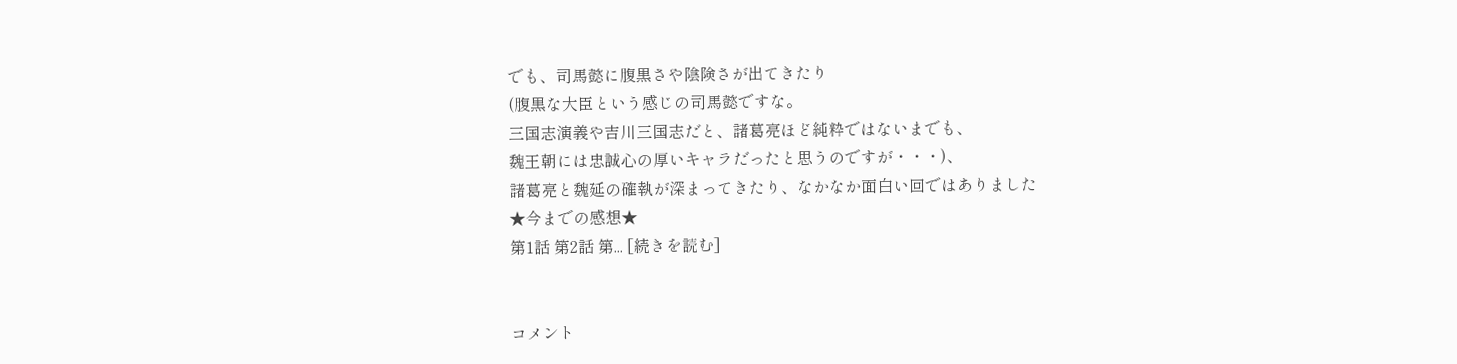でも、司馬懿に腹黒さや陰険さが出てきたり
(腹黒な大臣という感じの司馬懿ですな。
三国志演義や吉川三国志だと、諸葛亮ほど純粋ではないまでも、
魏王朝には忠誠心の厚いキャラだったと思うのですが・・・)、
諸葛亮と魏延の確執が深まってきたり、なかなか面白い回ではありました
★今までの感想★
第1話 第2話 第... [続きを読む]


コメント